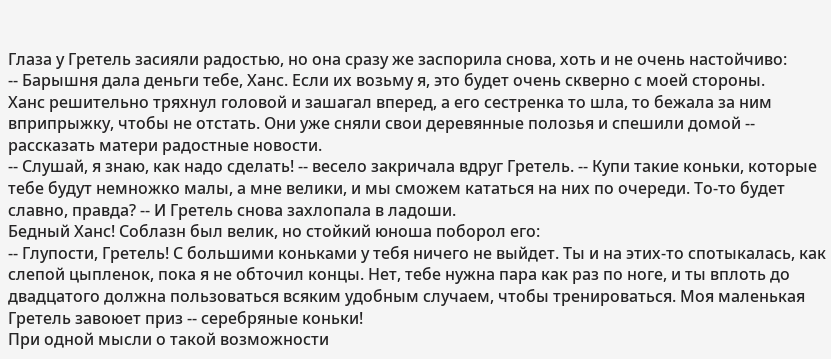Глаза у Гретель засияли радостью, но она сразу же заспорила снова, хоть и не очень настойчиво:
-- Барышня дала деньги тебе, Ханс. Если их возьму я, это будет очень скверно с моей стороны.
Ханс решительно тряхнул головой и зашагал вперед, а его сестренка то шла, то бежала за ним вприпрыжку, чтобы не отстать. Они уже сняли свои деревянные полозья и спешили домой -- рассказать матери радостные новости.
-- Слушай, я знаю, как надо сделать! -- весело закричала вдруг Гретель. -- Купи такие коньки, которые тебе будут немножко малы, а мне велики, и мы сможем кататься на них по очереди. То-то будет славно, правда? -- И Гретель снова захлопала в ладоши.
Бедный Ханс! Соблазн был велик, но стойкий юноша поборол его:
-- Глупости, Гретель! С большими коньками у тебя ничего не выйдет. Ты и на этих-то спотыкалась, как слепой цыпленок, пока я не обточил концы. Нет, тебе нужна паpa как раз по ноге, и ты вплоть до двадцатого должна пользоваться всяким удобным случаем, чтобы тренироваться. Моя маленькая Гретель завоюет приз -- серебряные коньки!
При одной мысли о такой возможности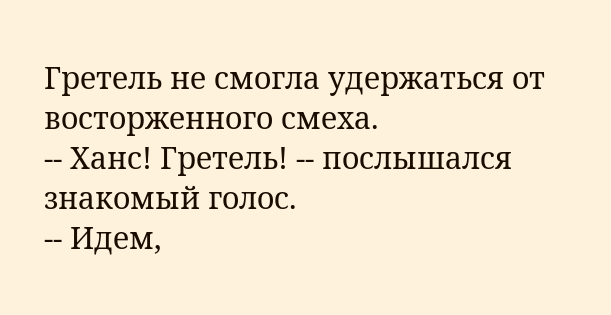Гретель не смогла удержаться от восторженного смеха.
-- Ханс! Гретель! -- послышался знакомый голос.
-- Идем,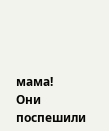мама!
Они поспешили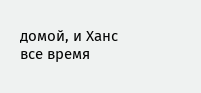домой, и Ханс все время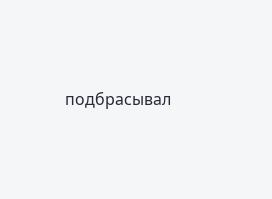подбрасывал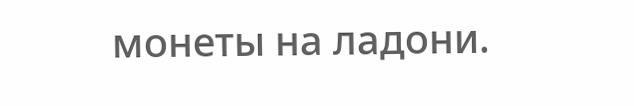монеты на ладони.